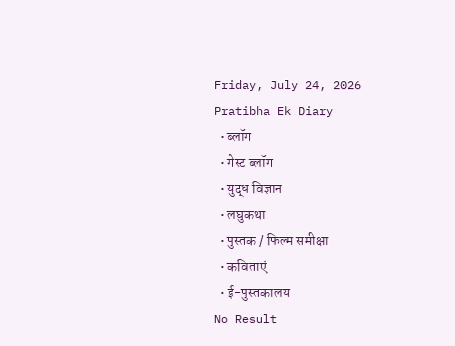Friday, July 24, 2026
Pratibha Ek Diary
  • ब्लॉग
  • गेस्ट ब्लॉग
  • युद्ध विज्ञान
  • लघुकथा
  • पुस्तक / फिल्म समीक्षा
  • कविताएं
  • ई-पुस्तकालय
No Result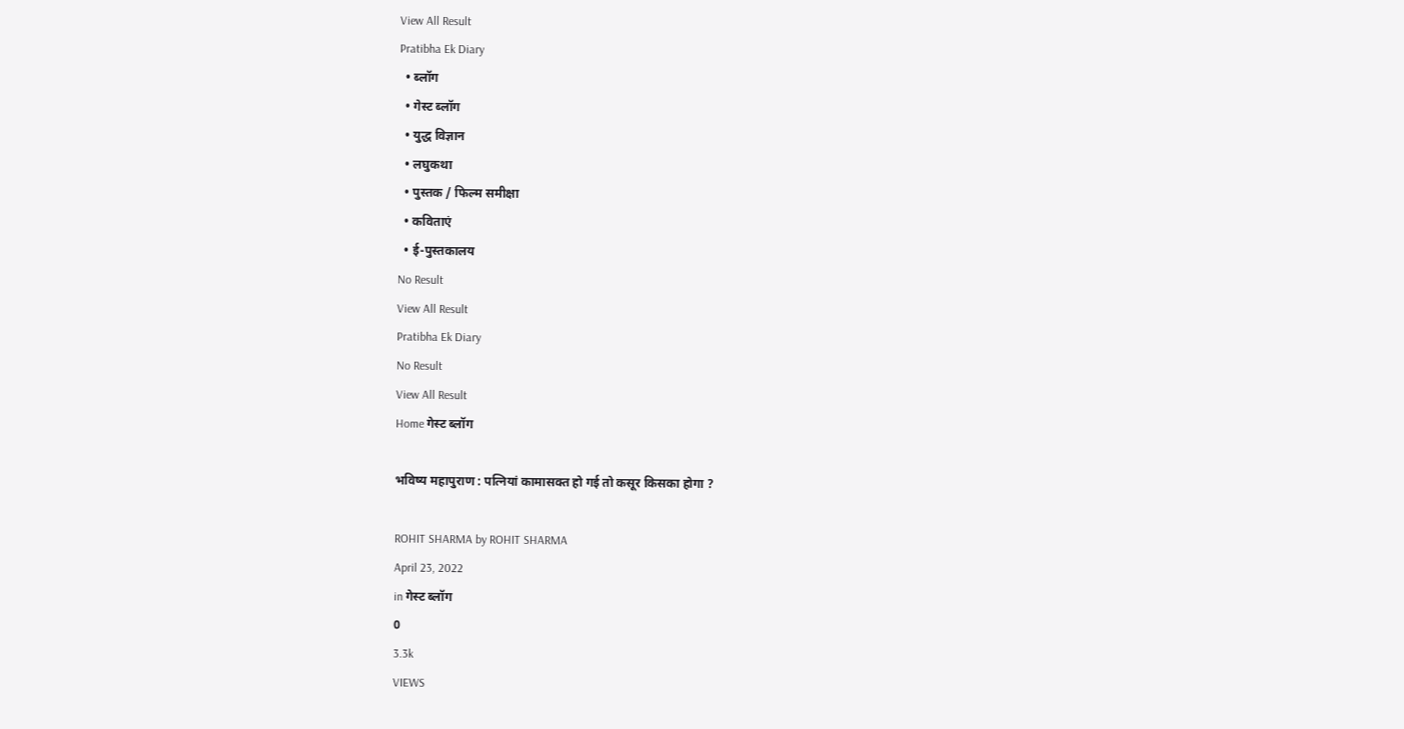View All Result
Pratibha Ek Diary
  • ब्लॉग
  • गेस्ट ब्लॉग
  • युद्ध विज्ञान
  • लघुकथा
  • पुस्तक / फिल्म समीक्षा
  • कविताएं
  • ई-पुस्तकालय
No Result
View All Result
Pratibha Ek Diary
No Result
View All Result
Home गेस्ट ब्लॉग

भविष्य महापुराण : पत्नियां कामासक्त हो गई तो कसूर किसका होगा ?

ROHIT SHARMA by ROHIT SHARMA
April 23, 2022
in गेस्ट ब्लॉग
0
3.3k
VIEWS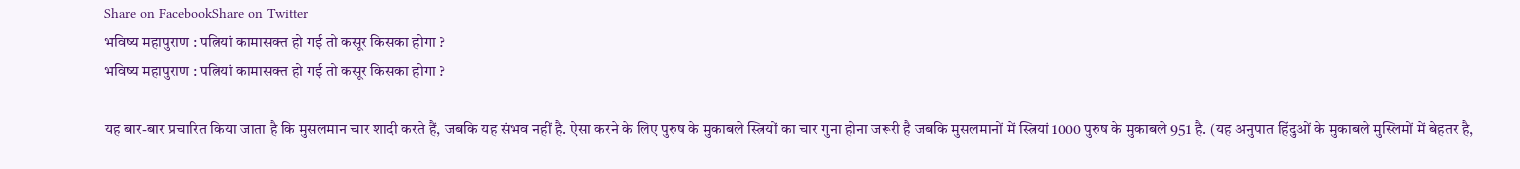Share on FacebookShare on Twitter
भविष्य महापुराण : पत्नियां कामासक्त हो गई तो कसूर किसका होगा ?
भविष्य महापुराण : पत्नियां कामासक्त हो गई तो कसूर किसका होगा ?

यह बार-बार प्रचारित किया जाता है कि मुसलमान चार शादी करते हैं, जबकि यह संभव नहीं है. ऐसा करने के लिए पुरुष के मुकाबले स्त्रियों का चार गुना होना जरूरी है जबकि मुसलमानों में स्त्रियां 1000 पुरुष के मुकाबले 951 है. (यह अनुपात हिंदुओं के मुकाबले मुस्लिमों में बेहतर है,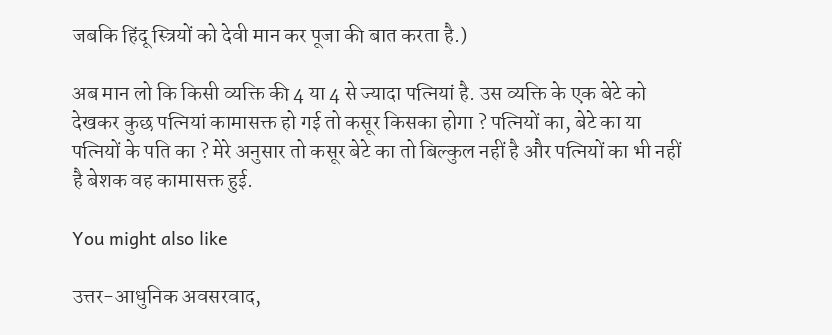जबकि हिंदू स्त्रियों को देवी मान कर पूजा की बात करता है.)

अब मान लो कि किसी व्यक्ति की 4 या 4 से ज्यादा पत्नियां है. उस व्यक्ति के एक बेटे को देखकर कुछ पत्नियां कामासक्त हो गई तो कसूर किसका होगा ? पत्नियों का, बेटे का या पत्नियों के पति का ? मेरे अनुसार तो कसूर बेटे का तो बिल्कुल नहीं है और पत्नियों का भी नहीं है बेशक वह कामासक्त हुई.

You might also like

उत्तर-आधुनिक अवसरवाद,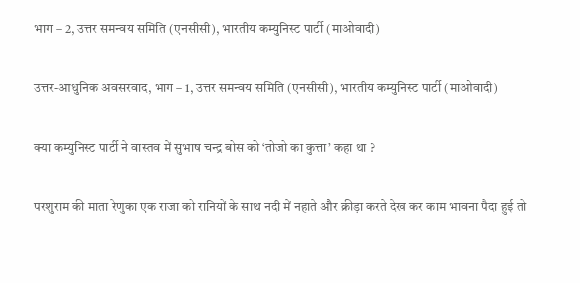भाग – 2, उत्तर समन्वय समिति (एनसीसी), भारतीय कम्युनिस्ट पार्टी (माओवादी)

उत्तर-आधुनिक अवसरवाद, भाग – 1, उत्तर समन्वय समिति (एनसीसी), भारतीय कम्युनिस्ट पार्टी (माओवादी)

क्या कम्युनिस्ट पार्टी ने वास्तव में सुभाष चन्द्र बोस को ‘तोजो का कुत्ता’ कहा था ?

परशुराम की माता रेणुका एक राजा को रानियों के साथ नदी में नहाते और क्रीड़ा करते देख कर काम भावना पैदा हुई तो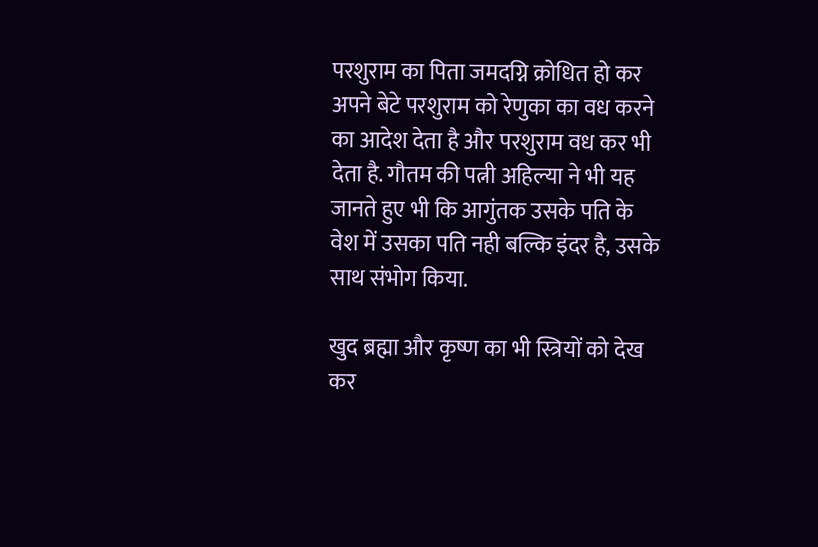परशुराम का पिता जमदग्नि क्रोधित हो कर अपने बेटे परशुराम को रेणुका का वध करने का आदेश देता है और परशुराम वध कर भी देता है. गौतम की पत्नी अहिल्या ने भी यह जानते हुए भी कि आगुंतक उसके पति के वेश में उसका पति नही बल्कि इंदर है, उसके साथ संभोग किया.

खुद ब्रह्मा और कृष्ण का भी स्त्रियों को देख कर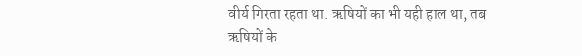वीर्य गिरता रहता था. ऋषियों का भी यही हाल था, तब ऋषियों के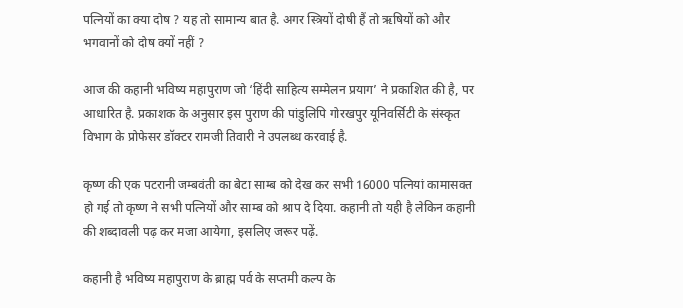पत्नियों का क्या दोष ? यह तो सामान्य बात है. अगर स्त्रियों दोषी हैं तो ऋषियों को और भगवानों को दोष क्यों नहीं ?

आज की कहानी भविष्य महापुराण जो ‘हिंदी साहित्य सम्मेलन प्रयाग’ ने प्रकाशित की है, पर आधारित है. प्रकाशक के अनुसार इस पुराण की पांडुलिपि गोरखपुर यूनिवर्सिटी के संस्कृत विभाग के प्रोफेसर डॉक्टर रामजी तिवारी ने उपलब्ध करवाई है.

कृष्ण की एक पटरानी जम्बवंती का बेटा साम्ब को देख कर सभी 16000 पत्नियां कामासक्त हो गई तो कृष्ण ने सभी पत्नियों और साम्ब को श्राप दे दिया. कहानी तो यही है लेकिन कहानी की शब्दावली पढ़ कर मजा आयेगा, इसलिए जरूर पढ़ें.

कहानी है भविष्य महापुराण के ब्राह्म पर्व के सप्तमी कल्प के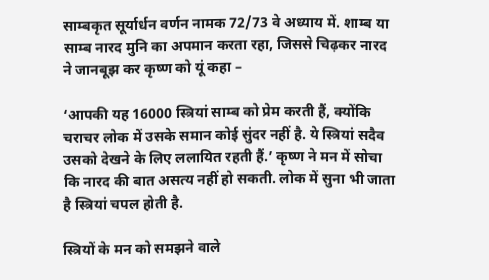साम्बकृत सूर्यार्धन वर्णन नामक 72/73 वे अध्याय में. शाम्ब या साम्ब नारद मुनि का अपमान करता रहा, जिससे चिढ़कर नारद ने जानबूझ कर कृष्ण को यूं कहा –

‘आपकी यह 16000 स्त्रियां साम्ब को प्रेम करती हैं, क्योंकि चराचर लोक में उसके समान कोई सुंदर नहीं है. ये स्त्रियां सदैव उसको देखने के लिए ललायित रहती हैं.’ कृष्ण ने मन में सोचा कि नारद की बात असत्य नहीं हो सकती. लोक में सुना भी जाता है स्त्रियां चपल होती है.

स्त्रियों के मन को समझने वाले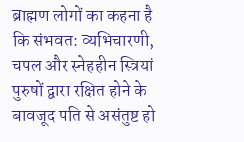ब्राह्मण लोगों का कहना है कि संभवत: व्यभिचारणी, चपल और स्नेहहीन स्त्रियां पुरुषों द्वारा रक्षित होने के बावजूद पति से असंतुष्ट हो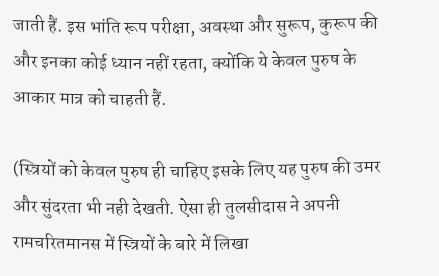जाती हैं. इस भांति रूप परीक्षा, अवस्था और सुरूप, कुरूप की और इनका कोई ध्यान नहीं रहता, क्योंकि ये केवल पुरुष के आकार मात्र को चाहती हैं.

(स्त्रियों को केवल पुरुष ही चाहिए इसके लिए यह पुरुष की उमर और सुंदरता भी नही देखती. ऐसा ही तुलसीदास ने अपनी रामचरितमानस में स्त्रियों के बारे में लिखा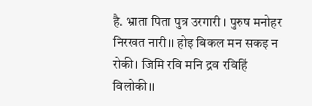है. भ्राता पिता पुत्र उरगारी । पुरुष मनोहर निरखत नारी।। होइ बिकल मन सकइ न रोकी। जिमि रवि मनि द्रव रविहिं विलोकी।।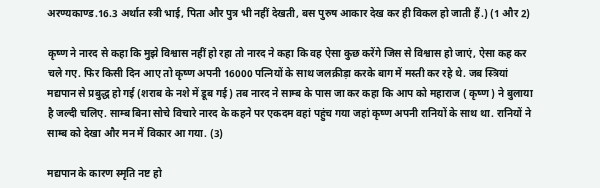अरण्यकाण्ड.16.3 अर्थात स्त्री भाई, पिता और पुत्र भी नहीं देखती, बस पुरुष आकार देख कर ही विकल हो जाती हैं.) (1 और 2)

कृष्ण ने नारद से कहा कि मुझे विश्वास नहीं हो रहा तो नारद ने कहा कि वह ऐसा कुछ करेंगे जिस से विश्वास हो जाएं, ऐसा कह कर चले गए. फिर किसी दिन आए तो कृष्ण अपनी 16000 पत्नियों के साथ जलक्रीड़ा करके बाग में मस्ती कर रहे थे. जब स्त्रियां मद्यपान से प्रबुद्ध हो गई (शराब के नशे में डूब गई) तब नारद ने साम्ब के पास जा कर कहा कि आप को महाराज ( कृष्ण ) ने बुलाया है जल्दी चलिए. साम्ब बिना सोचे विचारे नारद के कहने पर एकदम वहां पहुंच गया जहां कृष्ण अपनी रानियों के साथ था. रानियों ने साम्ब को देखा और मन में विकार आ गया. (3)

मद्यपान के कारण स्मृति नष्ट हो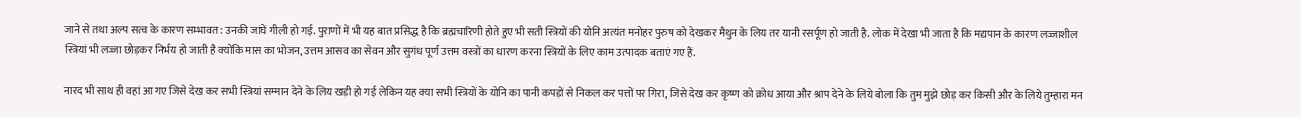जाने से तथा अल्प सत्व के कारण सम्भावत: उनकी जांघें गीली हो गई. पुराणों में भी यह बात प्रसिद्ध है कि ब्रह्मचारिणी होते हुए भी सती स्त्रियों की योनि अत्यंत मनोहर पुरुष को देखकर मैथुन के लिय तर यानी रसर्पूण हो जाती है. लोक में देखा भी जाता है कि मद्यपान के कारण लज्जाशील स्त्रियां भी लज्जा छोड़कर निर्भय हो जाती है क्योंकि मास का भोजन, उत्तम आसव का सेवन और सुगंध पूर्ण उत्तम वस्त्रों का धारण करना स्त्रियों के लिए काम उत्पादक बताएं गए हैं.

नारद भी साथ ही वहां आ गए जिसे देख कर सभी स्त्रियां सम्मान देने के लिय खड़ी हो गई लेकिन यह क्या सभी स्त्रियों के योनि का पानी कपड़ों से निकल कर पत्तों पर गिरा, जिसे देख कर कृष्ण को क्रोध आया और श्राप देने के लिये बोला कि तुम मुझे छोड़ कर किसी और के लिये तुम्हारा मन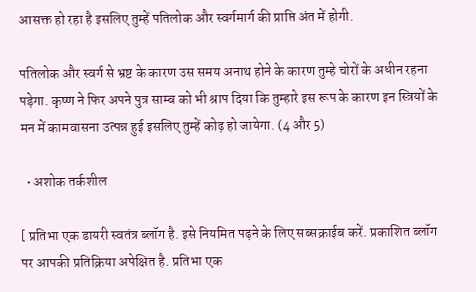आसक्त हो रहा है इसलिए तुम्हें पतिलोक और स्वर्गमार्ग की प्राप्ति अंत में होगी.

पतिलोक और स्वर्ग से भ्रष्ट के कारण उस समय अनाथ होने के कारण तुम्हे चोरों के अधीन रहना पड़ेगा. कृष्ण ने फिर अपने पुत्र साम्ब को भी श्राप दिया कि तुम्हारे इस रूप के कारण इन स्त्रियों के मन में कामवासना उत्पन्न हुई इसलिए तुम्हें कोढ़ हो जायेगा. (4 और 5)

  • अशोक तर्कशील

[ प्रतिभा एक डायरी स्वतंत्र ब्लॉग है. इसे नियमित पढ़ने के लिए सब्सक्राईब करें. प्रकाशित ब्लॉग पर आपकी प्रतिक्रिया अपेक्षित है. प्रतिभा एक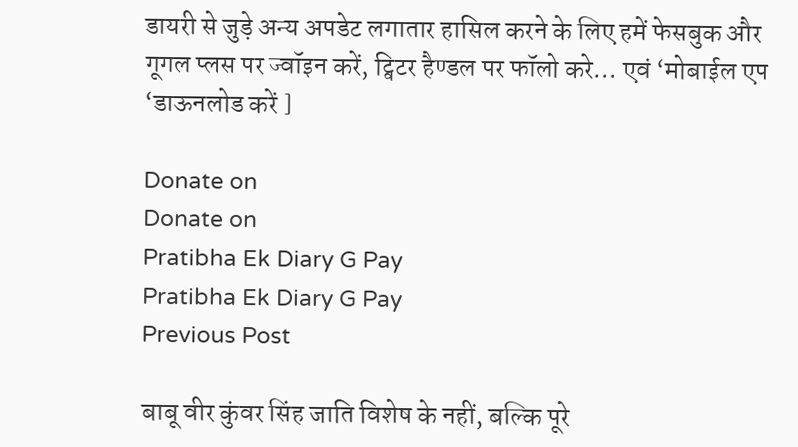डायरी से जुड़े अन्य अपडेट लगातार हासिल करने के लिए हमें फेसबुक और गूगल प्लस पर ज्वॉइन करें, ट्विटर हैण्डल पर फॉलो करे… एवं ‘मोबाईल एप ‘डाऊनलोड करें ]

Donate on
Donate on
Pratibha Ek Diary G Pay
Pratibha Ek Diary G Pay
Previous Post

बाबू वीर कुंवर सिंह जाति विशेष के नहीं, बल्कि पूरे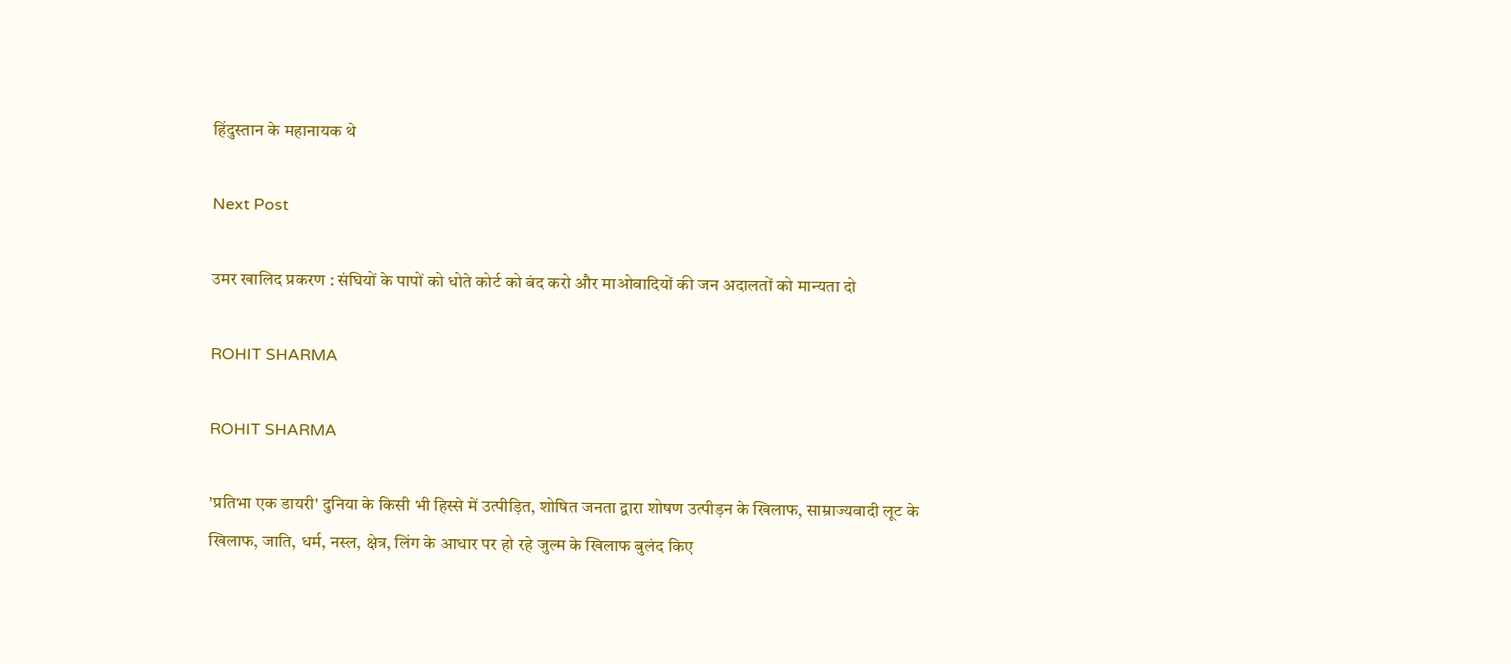हिंदुस्तान के महानायक थे

Next Post

उमर खालिद प्रकरण : संघियों के पापों को धोते कोर्ट को बंद करो और माओवादियों की जन अदालतों को मान्यता दो

ROHIT SHARMA

ROHIT SHARMA

'प्रतिभा एक डायरी' दुनिया के किसी भी हिस्से में उत्पीड़ित, शोषित जनता द्वारा शोषण उत्पीड़न के खिलाफ, साम्राज्यवादी लूट के खिलाफ, जाति, धर्म, नस्ल, क्षेत्र, लिंग के आधार पर हो रहे जुल्म के खिलाफ बुलंद किए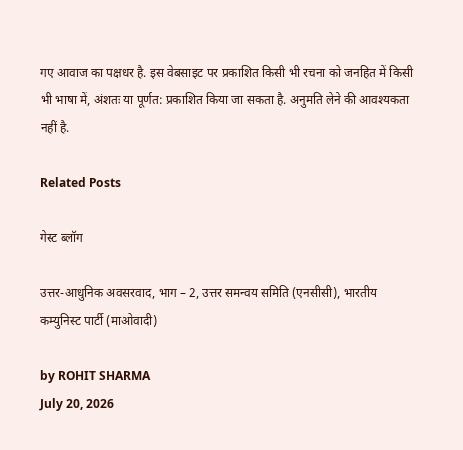गए आवाज का पक्षधर है. इस वेबसाइट पर प्रकाशित किसी भी रचना को जनहित में किसी भी भाषा में, अंशतः या पूर्णत: प्रकाशित किया जा सकता है. अनुमति लेने की आवश्यकता नहीं है.

Related Posts

गेस्ट ब्लॉग

उत्तर-आधुनिक अवसरवाद, भाग – 2, उत्तर समन्वय समिति (एनसीसी), भारतीय कम्युनिस्ट पार्टी (माओवादी)

by ROHIT SHARMA
July 20, 2026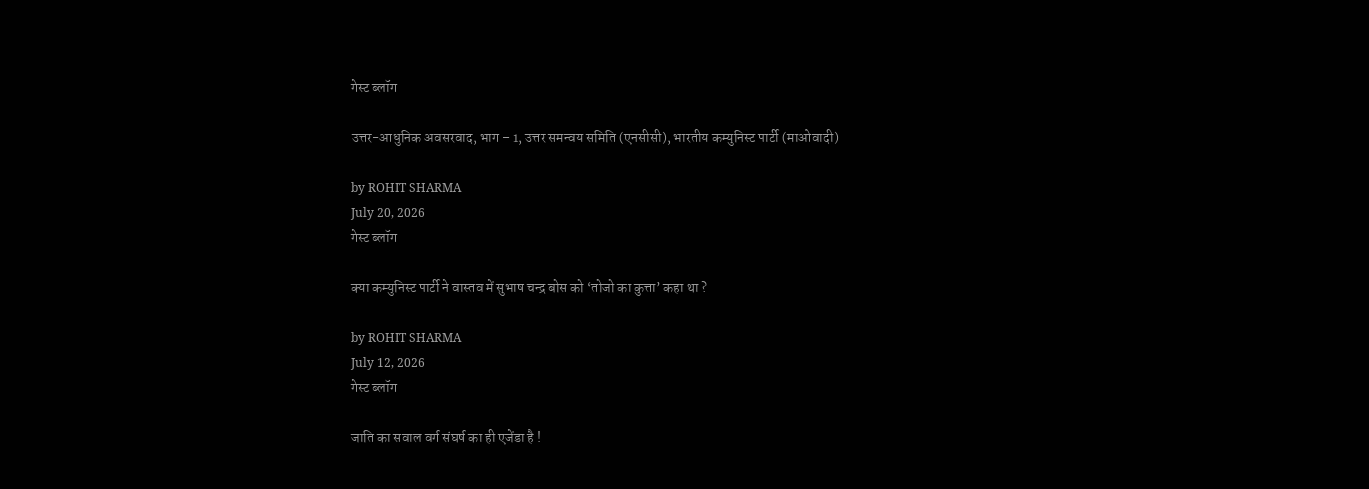गेस्ट ब्लॉग

उत्तर-आधुनिक अवसरवाद, भाग – 1, उत्तर समन्वय समिति (एनसीसी), भारतीय कम्युनिस्ट पार्टी (माओवादी)

by ROHIT SHARMA
July 20, 2026
गेस्ट ब्लॉग

क्या कम्युनिस्ट पार्टी ने वास्तव में सुभाष चन्द्र बोस को ‘तोजो का कुत्ता’ कहा था ?

by ROHIT SHARMA
July 12, 2026
गेस्ट ब्लॉग

जाति का सवाल वर्ग संघर्ष का ही एजेंडा है !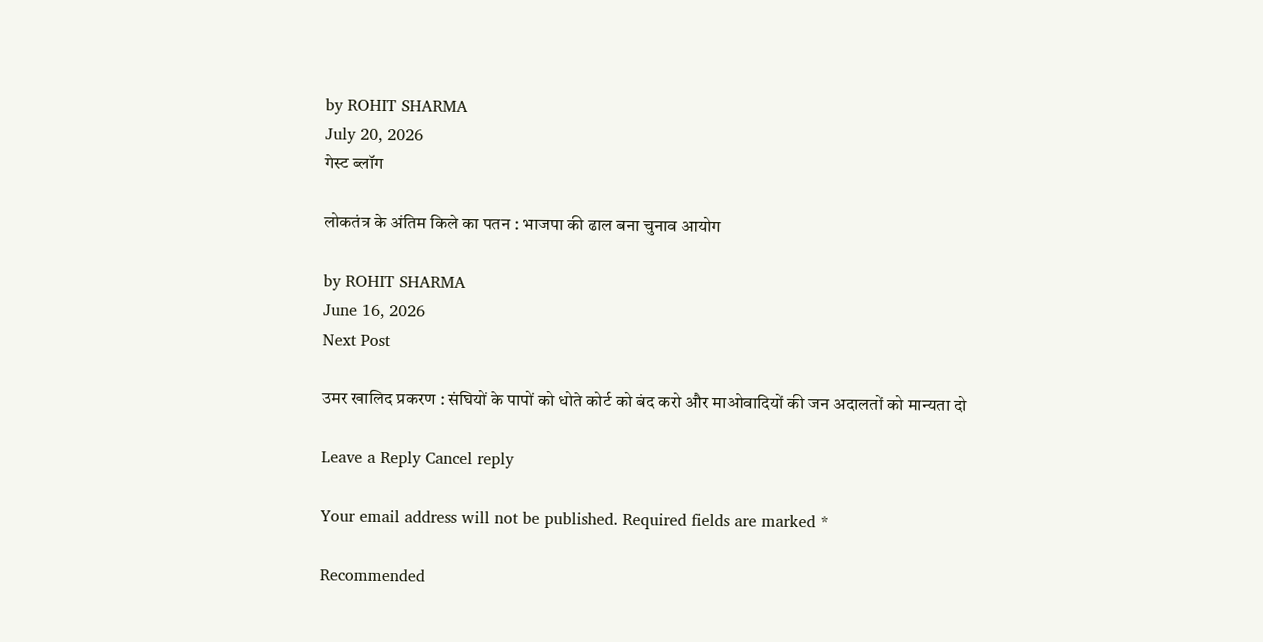by ROHIT SHARMA
July 20, 2026
गेस्ट ब्लॉग

लोकतंत्र के अंतिम किले का पतन : भाजपा की ढाल बना चुनाव आयोग

by ROHIT SHARMA
June 16, 2026
Next Post

उमर खालिद प्रकरण : संघियों के पापों को धोते कोर्ट को बंद करो और माओवादियों की जन अदालतों को मान्यता दो

Leave a Reply Cancel reply

Your email address will not be published. Required fields are marked *

Recommended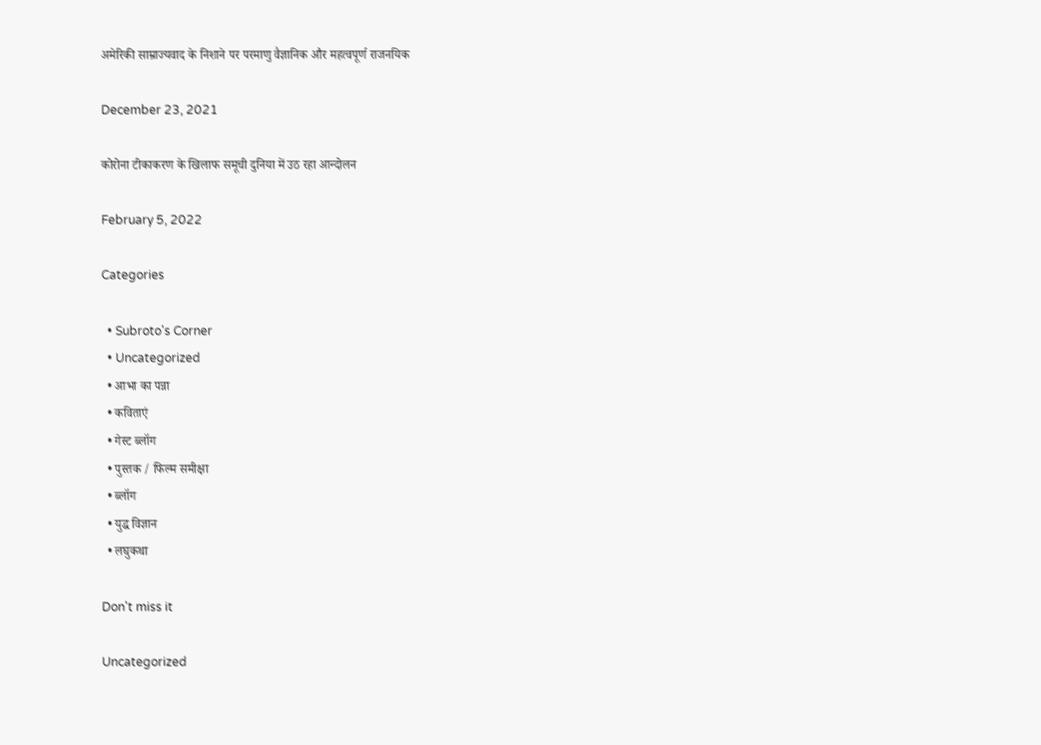अमेरिकी साम्राज्यवाद के निशाने पर परमाणु वैज्ञानिक और महत्वपूर्ण राजनयिक

December 23, 2021

कोरोना टीकाकरण के खिलाफ समूची दुनिया में उठ रहा आन्दोलन

February 5, 2022

Categories

  • Subroto's Corner
  • Uncategorized
  • आभा का पन्ना
  • कविताएं
  • गेस्ट ब्लॉग
  • पुस्तक / फिल्म समीक्षा
  • ब्लॉग
  • युद्ध विज्ञान
  • लघुकथा

Don't miss it

Uncategorized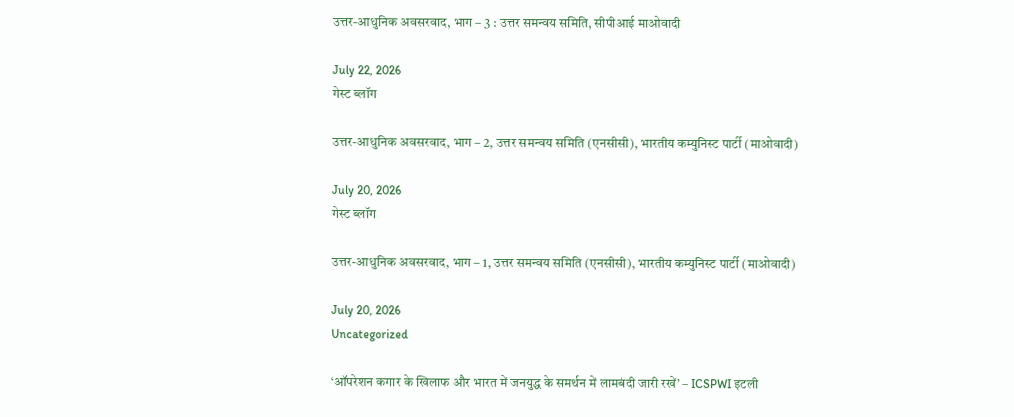उत्तर-आधुनिक अवसरवाद, भाग – 3 : उत्तर समन्वय समिति, सीपीआई माओवादी

July 22, 2026
गेस्ट ब्लॉग

उत्तर-आधुनिक अवसरवाद, भाग – 2, उत्तर समन्वय समिति (एनसीसी), भारतीय कम्युनिस्ट पार्टी (माओवादी)

July 20, 2026
गेस्ट ब्लॉग

उत्तर-आधुनिक अवसरवाद, भाग – 1, उत्तर समन्वय समिति (एनसीसी), भारतीय कम्युनिस्ट पार्टी (माओवादी)

July 20, 2026
Uncategorized

‘ऑपरेशन कगार के खिलाफ और भारत में जनयुद्ध के समर्थन में लामबंदी जारी रखें’ – ICSPWI इटली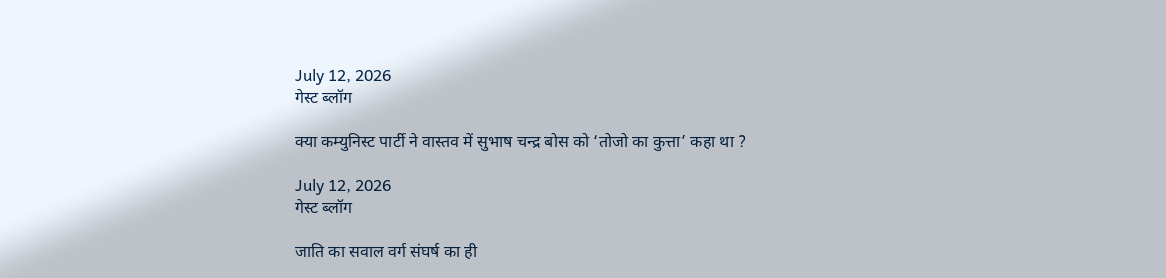July 12, 2026
गेस्ट ब्लॉग

क्या कम्युनिस्ट पार्टी ने वास्तव में सुभाष चन्द्र बोस को ‘तोजो का कुत्ता’ कहा था ?

July 12, 2026
गेस्ट ब्लॉग

जाति का सवाल वर्ग संघर्ष का ही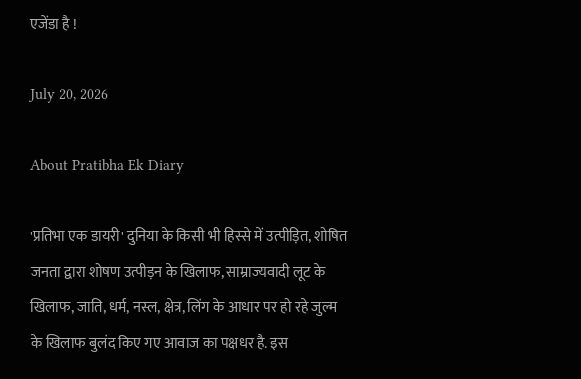एजेंडा है !

July 20, 2026

About Pratibha Ek Diary

'प्रतिभा एक डायरी' दुनिया के किसी भी हिस्से में उत्पीड़ित, शोषित जनता द्वारा शोषण उत्पीड़न के खिलाफ, साम्राज्यवादी लूट के खिलाफ, जाति, धर्म, नस्ल, क्षेत्र, लिंग के आधार पर हो रहे जुल्म के खिलाफ बुलंद किए गए आवाज का पक्षधर है. इस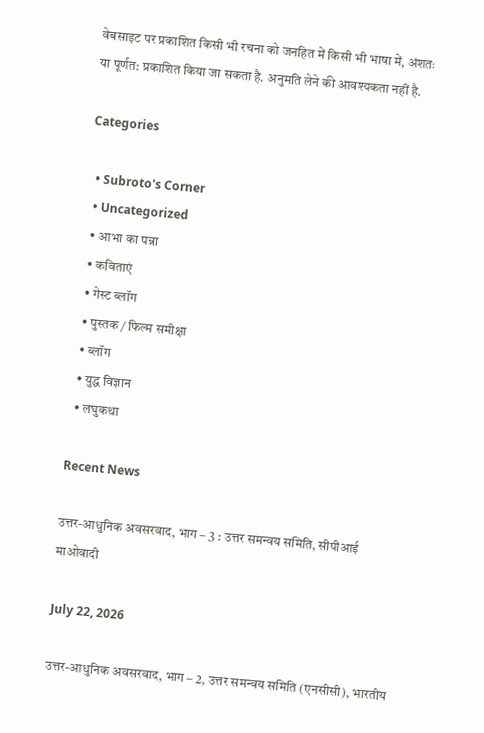वेबसाइट पर प्रकाशित किसी भी रचना को जनहित में किसी भी भाषा में, अंशतः या पूर्णत: प्रकाशित किया जा सकता है. अनुमति लेने की आवश्यकता नहीं है.

Categories

  • Subroto's Corner
  • Uncategorized
  • आभा का पन्ना
  • कविताएं
  • गेस्ट ब्लॉग
  • पुस्तक / फिल्म समीक्षा
  • ब्लॉग
  • युद्ध विज्ञान
  • लघुकथा

Recent News

उत्तर-आधुनिक अवसरवाद, भाग – 3 : उत्तर समन्वय समिति, सीपीआई माओवादी

July 22, 2026

उत्तर-आधुनिक अवसरवाद, भाग – 2, उत्तर समन्वय समिति (एनसीसी), भारतीय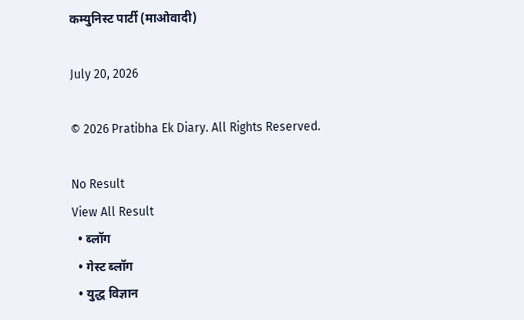कम्युनिस्ट पार्टी (माओवादी)

July 20, 2026

© 2026 Pratibha Ek Diary. All Rights Reserved.

No Result
View All Result
  • ब्लॉग
  • गेस्ट ब्लॉग
  • युद्ध विज्ञान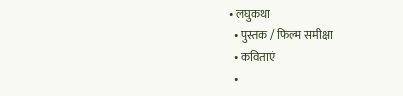• लघुकथा
  • पुस्तक / फिल्म समीक्षा
  • कविताएं
  •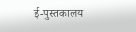ई-पुस्तकालय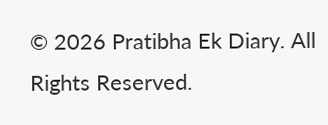© 2026 Pratibha Ek Diary. All Rights Reserved.